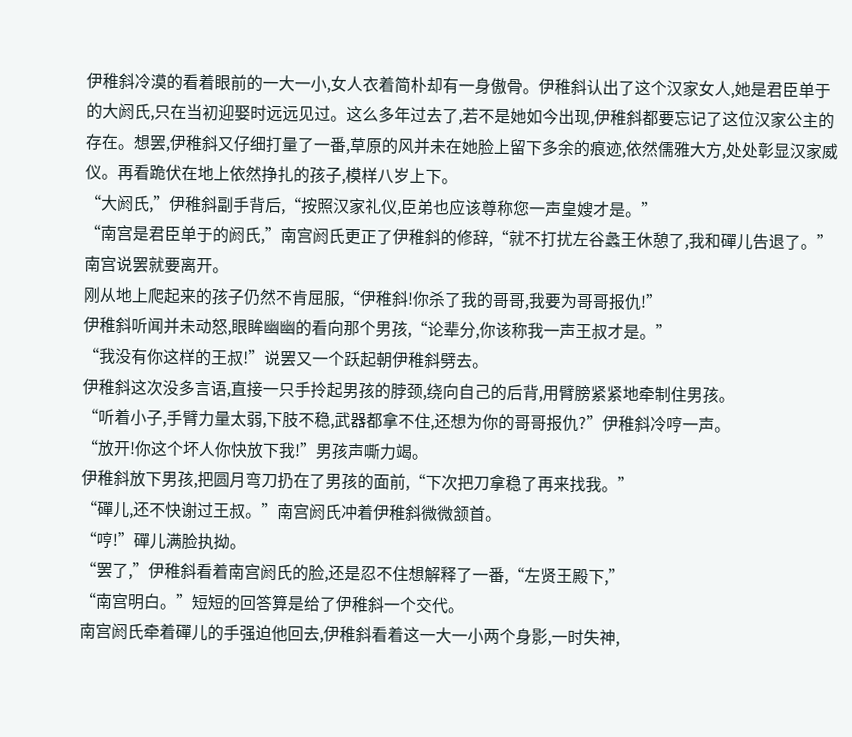伊稚斜冷漠的看着眼前的一大一小,女人衣着简朴却有一身傲骨。伊稚斜认出了这个汉家女人,她是君臣单于的大阏氏,只在当初迎娶时远远见过。这么多年过去了,若不是她如今出现,伊稚斜都要忘记了这位汉家公主的存在。想罢,伊稚斜又仔细打量了一番,草原的风并未在她脸上留下多余的痕迹,依然儒雅大方,处处彰显汉家威仪。再看跪伏在地上依然挣扎的孩子,模样八岁上下。
“大阏氏,”伊稚斜副手背后,“按照汉家礼仪,臣弟也应该尊称您一声皇嫂才是。”
“南宫是君臣单于的阏氏,”南宫阏氏更正了伊稚斜的修辞,“就不打扰左谷蠡王休憩了,我和磾儿告退了。”南宫说罢就要离开。
刚从地上爬起来的孩子仍然不肯屈服,“伊稚斜!你杀了我的哥哥,我要为哥哥报仇!”
伊稚斜听闻并未动怒,眼眸幽幽的看向那个男孩,“论辈分,你该称我一声王叔才是。”
“我没有你这样的王叔!”说罢又一个跃起朝伊稚斜劈去。
伊稚斜这次没多言语,直接一只手拎起男孩的脖颈,绕向自己的后背,用臂膀紧紧地牵制住男孩。
“听着小子,手臂力量太弱,下肢不稳,武器都拿不住,还想为你的哥哥报仇?”伊稚斜冷哼一声。
“放开!你这个坏人你快放下我!”男孩声嘶力竭。
伊稚斜放下男孩,把圆月弯刀扔在了男孩的面前,“下次把刀拿稳了再来找我。”
“磾儿,还不快谢过王叔。”南宫阏氏冲着伊稚斜微微颔首。
“哼!”磾儿满脸执拗。
“罢了,”伊稚斜看着南宫阏氏的脸,还是忍不住想解释了一番,“左贤王殿下,”
“南宫明白。”短短的回答算是给了伊稚斜一个交代。
南宫阏氏牵着磾儿的手强迫他回去,伊稚斜看着这一大一小两个身影,一时失神,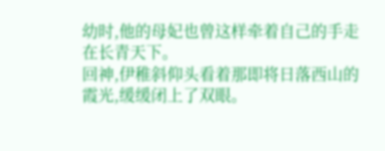幼时,他的母妃也曾这样牵着自己的手走在长青天下。
回神,伊稚斜仰头看着那即将日落西山的霞光,缓缓闭上了双眼。